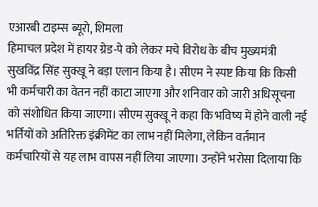एआरबी टाइम्स ब्यूरो, शिमला
हिमाचल प्रदेश में हायर ग्रेड-पे को लेकर मचे विरोध के बीच मुख्यमंत्री सुखविंद्र सिंह सुक्खू ने बड़ा एलान किया है। सीएम ने स्पष्ट किया कि किसी भी कर्मचारी का वेतन नहीं काटा जाएगा और शनिवार को जारी अधिसूचना को संशोधित किया जाएगा। सीएम सुक्खू ने कहा कि भविष्य में होने वाली नई भर्तियों को अतिरिक्त इंक्रीमेंट का लाभ नहीं मिलेगा, लेकिन वर्तमान कर्मचारियों से यह लाभ वापस नहीं लिया जाएगा। उन्होंने भरोसा दिलाया कि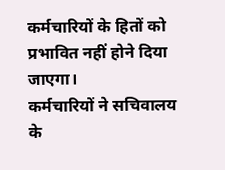कर्मचारियों के हितों को प्रभावित नहीं होने दिया जाएगा।
कर्मचारियों ने सचिवालय के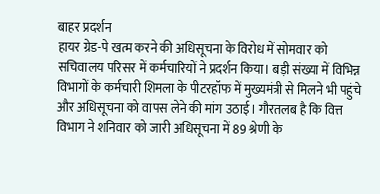बाहर प्रदर्शन
हायर ग्रेड-पे खत्म करने की अधिसूचना के विरोध में सोमवार को सचिवालय परिसर में कर्मचारियों ने प्रदर्शन किया। बड़ी संख्या में विभिन्न विभागों के कर्मचारी शिमला के पीटरहॉफ में मुख्यमंत्री से मिलने भी पहुंचे और अधिसूचना को वापस लेने की मांग उठाई। गौरतलब है कि वित्त विभाग ने शनिवार को जारी अधिसूचना में 89 श्रेणी के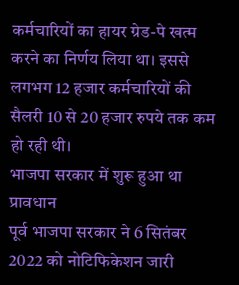कर्मचारियों का हायर ग्रेड-पे खत्म करने का निर्णय लिया था। इससे लगभग 12 हजार कर्मचारियों की सैलरी 10 से 20 हजार रुपये तक कम हो रही थी।
भाजपा सरकार में शुरू हुआ था प्रावधान
पूर्व भाजपा सरकार ने 6 सितंबर 2022 को नोटिफिकेशन जारी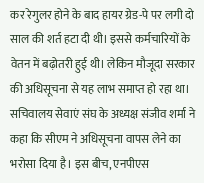कर रेगुलर होने के बाद हायर ग्रेड-पे पर लगी दो साल की शर्त हटा दी थी। इससे कर्मचारियों के वेतन में बढ़ोतरी हुई थी। लेकिन मौजूदा सरकार की अधिसूचना से यह लाभ समाप्त हो रहा था। सचिवालय सेवाएं संघ के अध्यक्ष संजीव शर्मा ने कहा कि सीएम ने अधिसूचना वापस लेने का भरोसा दिया है। इस बीच, एनपीएस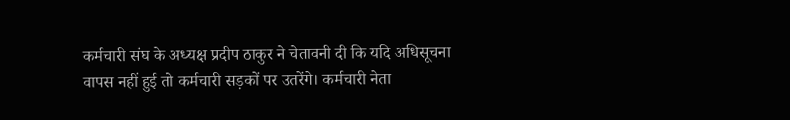कर्मचारी संघ के अध्यक्ष प्रदीप ठाकुर ने चेतावनी दी कि यदि अधिसूचना वापस नहीं हुई तो कर्मचारी सड़कों पर उतरेंगे। कर्मचारी नेता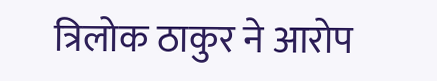त्रिलोक ठाकुर ने आरोप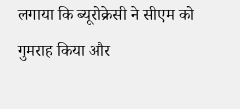लगाया कि ब्यूरोक्रेसी ने सीएम को गुमराह किया और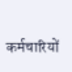कर्मचारियों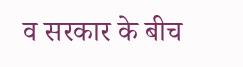व सरकार के बीच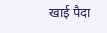खाई पैदा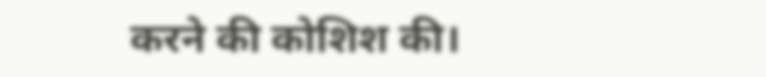करने की कोशिश की।